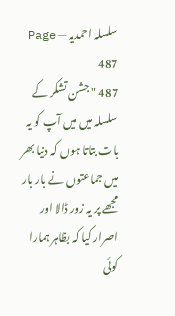سلسلہ احمدیہ — Page 487
487 " جشن تشکر کے سلسلہ میں میں آپ کو یہ بات بتاتا ہوں کہ دنیا بھر میں جماعتوں نے بار بار مجھے پر یہ زور ڈالا اور اصرار کیا کہ بظاہر ہمارا کوئی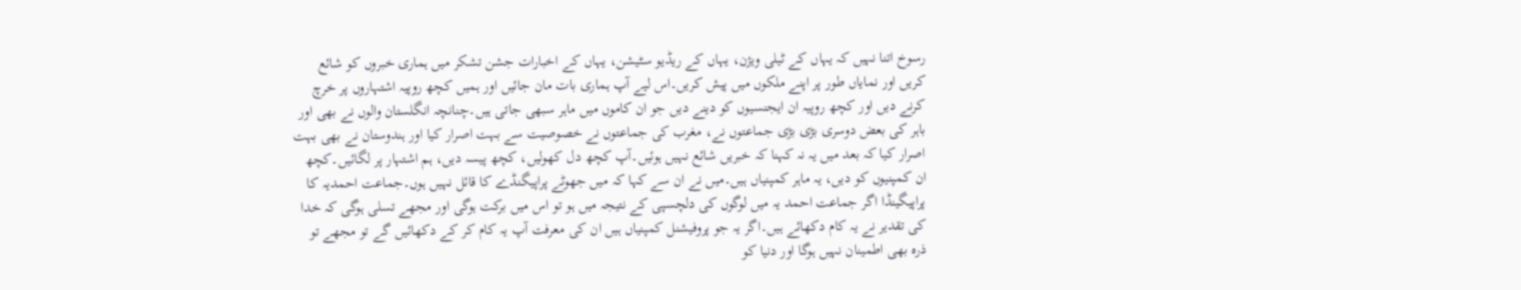رسوخ اتنا نہیں کہ یہاں کے ٹیلی ویژن، یہاں کے ریڈیو سٹیشن، یہاں کے اخبارات جشن تشکر میں ہماری خبروں کو شائع کریں اور نمایاں طور پر اپنے ملکوں میں پیش کریں۔اس لیے آپ ہماری بات مان جائیں اور ہمیں کچھ روپیہ اشتہاروں پر خرچ کرنے دیں اور کچھ روپیہ ان ایجنسیوں کو دینے دیں جو ان کاموں میں ماہر سبھی جاتی ہیں۔چنانچہ انگلستان والوں نے بھی اور باہر کی بعض دوسری بڑی بڑی جماعتوں نے، مغرب کی جماعتوں نے خصوصیت سے بہت اصرار کیا اور ہندوستان نے بھی بہت اصرار کیا کہ بعد میں یہ نہ کہنا کہ خبریں شائع نہیں ہوئیں۔آپ کچھ دل کھولیں، کچھ پیسہ دیں، ہم اشتہار پر لگائیں۔کچھ ان کمپنیوں کو دیں، یہ ماہر کمپنیاں ہیں۔میں نے ان سے کہا کہ میں جھوٹے پراپیگنڈے کا قائل نہیں ہوں۔جماعت احمدیہ کا پراپیگینڈا اگر جماعت احمد یہ میں لوگوں کی دلچسپی کے نتیجہ میں ہو تو اس میں برکت ہوگی اور مجھے تسلی ہوگی کہ خدا کی تقدیر نے یہ کام دکھائے ہیں۔اگر یہ جو پروفیشنل کمپنیاں ہیں ان کی معرفت آپ یہ کام کر کے دکھائیں گے تو مجھے تو ذرہ بھی اطمینان نہیں ہوگا اور دنیا کو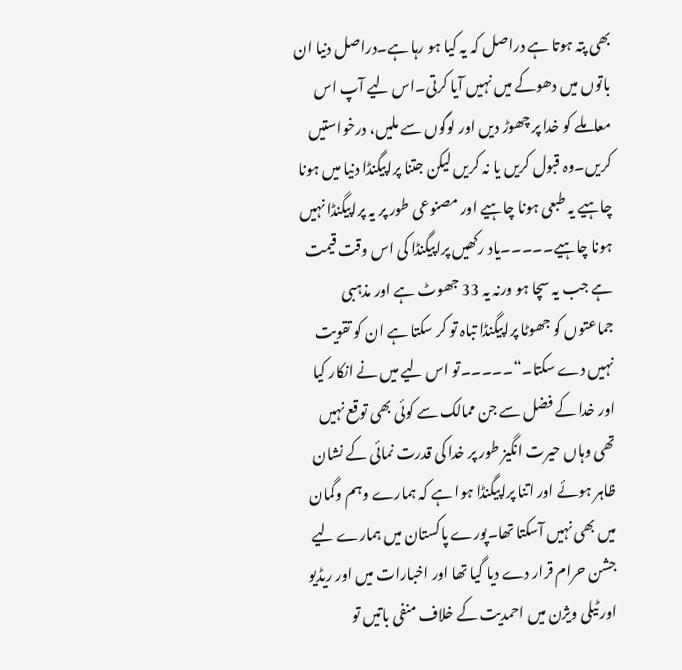بھی پتہ ہوتا ہے دراصل کہ یہ کیا ہو رہا ہے۔دراصل دنیا ان باتوں میں دھوکے میں نہیں آیا کرتی۔اس لیے آپ اس معاملے کو خدا پر چھوڑ دیں اور لوگوں سے ملیں، درخواستیں کریں۔وہ قبول کریں یا نہ کریں لیکن جتنا پراپیگنڈا دنیا میں ہونا چاہیے یہ طبعی ہونا چاہیے اور مصنوعی طور پر یہ پراپیگنڈا نہیں ہونا چاہیے۔۔۔۔۔یاد رکھیں پراپیگنڈا کی اس وقت قیمت ہے جب یہ سچا ہو ورنہ یہ 33 جھوٹ ہے اور مذہبی جماعتوں کو جھوٹا پراپیگنڈا تباہ تو کر سکتا ہے ان کو تقویت نہیں دے سکتا۔“۔۔۔۔۔تو اس لیے میں نے انکار کیا اور خدا کے فضل سے جن ممالک سے کوئی بھی توقع نہیں تھی وہاں حیرت انگیز طور پر خدا کی قدرت نمائی کے نشان ظاہر ہوئے اور اتنا پراپیگنڈا ہوا ہے کہ ہمارے وہم وگمان میں بھی نہیں آسکتا تھا۔پورے پاکستان میں ہمارے لیے جشن حرام قرار دے دیا گیا تھا اور اخبارات میں اور ریڈیو اور ٹیلی ویژن میں احمدیت کے خلاف منفی باتیں تو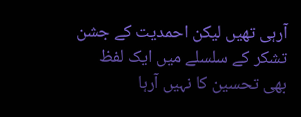آرہی تھیں لیکن احمدیت کے جشن تشکر کے سلسلے میں ایک لفظ بھی تحسین کا نہیں آرہا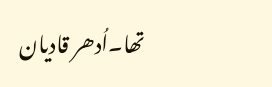تھا۔اُدھر قادیان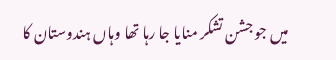میں جو جشن تشکر منایا جا رہا تھا وہاں ہندوستان کا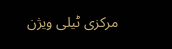مرکزی ٹیلی ویژن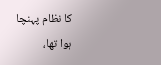کا نظام پہنچا ہوا تھا،